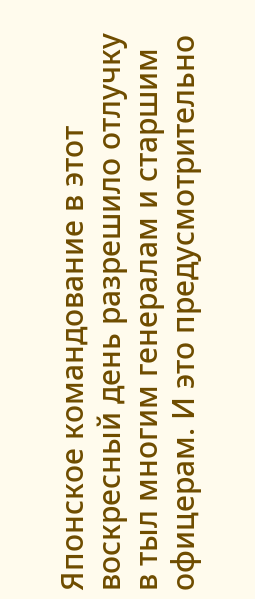Японское командование в этот воскресный день разрешило отлучку в тыл многим генералам и старшим офицерам. И это предусмотрительно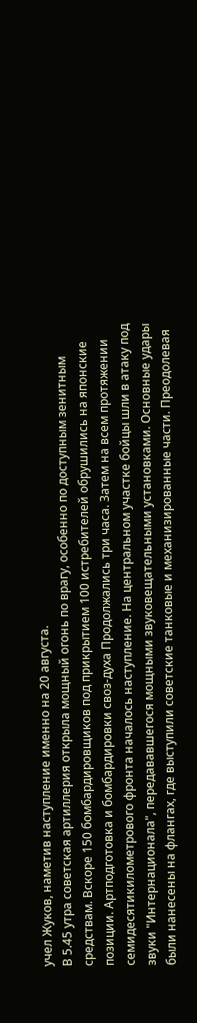учел Жуков, наметив наступление именно на 20 августа.
В 5.45 утра советская артиллерия открыла мощный огонь по врагу, особенно по доступным зенитным средствам. Вскоре 150 бомбардировщиков под прикрытием 100 истребителей обрушились на японские позиции. Артподготовка и бомбардировки своз-духа Продолжались три часа. Затем на всем протяжении семидесятикилометрового фронта началось наступление. На центральном участке бойцы шли в атаку под звуки "Интернационала", передававшегося мощными звуковещательными установками. Основные удары были нанесены на флангах, где выступили советские танковые и механизированные части. Преодолевая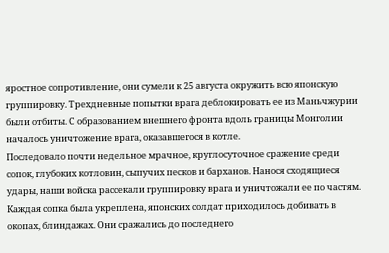яростное сопротивление, они сумели к 25 августа окружить всю японскую группировку. Трехдневные попытки врага деблокировать ее из Маньчжурии были отбиты. С образованием внешнего фронта вдоль границы Монголии началось уничтожение врага, оказавшегося в котле.
Последовало почти недельное мрачное, круглосуточное сражение среди сопок, глубоких котловин, сыпучих песков и барханов. Нанося сходящиеся удары, наши войска рассекали группировку врага и уничтожали ее по частям. Каждая сопка была укреплена, японских солдат приходилось добивать в окопах, блиндажах. Они сражались до последнего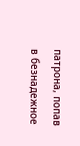патрона, попав в безнадежное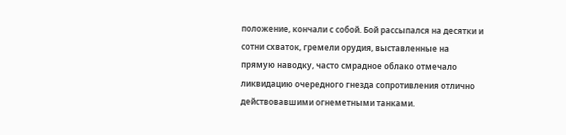положение, кончали с собой. Бой рассыпался на десятки и сотни схваток, гремели орудия, выставленные на прямую наводку, часто смрадное облако отмечало ликвидацию очередного гнезда сопротивления отлично действовавшими огнеметными танками.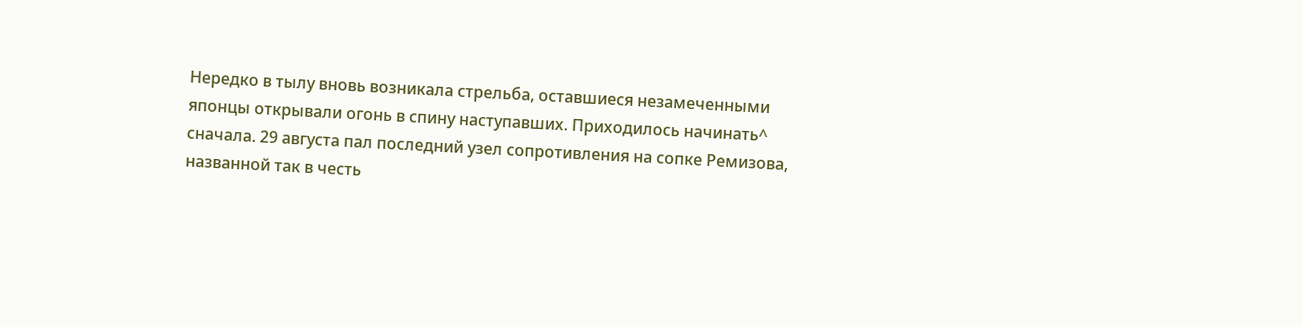Нередко в тылу вновь возникала стрельба, оставшиеся незамеченными японцы открывали огонь в спину наступавших. Приходилось начинать^ сначала. 29 августа пал последний узел сопротивления на сопке Ремизова, названной так в честь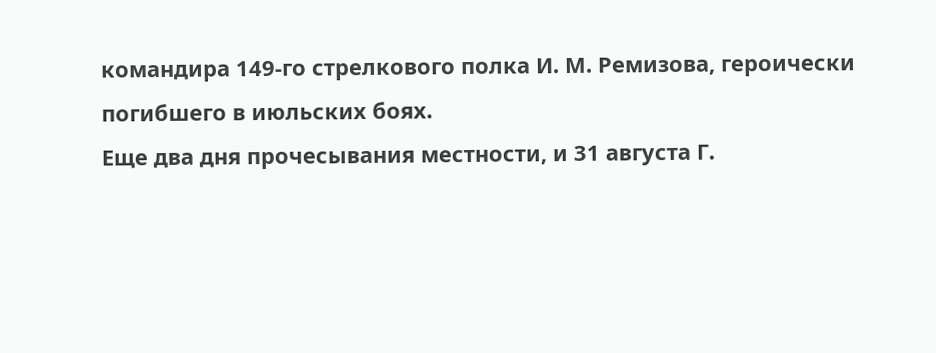командира 149-го стрелкового полка И. М. Ремизова, героически погибшего в июльских боях.
Еще два дня прочесывания местности, и 31 августа Г.